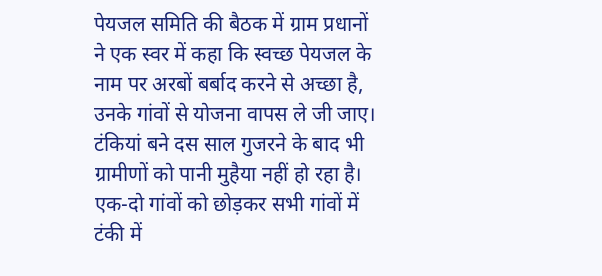पेयजल समिति की बैठक में ग्राम प्रधानों ने एक स्वर में कहा कि स्वच्छ पेयजल के नाम पर अरबों बर्बाद करने से अच्छा है, उनके गांवों से योजना वापस ले जी जाए। टंकियां बने दस साल गुजरने के बाद भी ग्रामीणों को पानी मुहैया नहीं हो रहा है।
एक-दो गांवों को छोड़कर सभी गांवों में टंकी में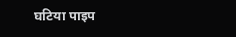घटिया पाइप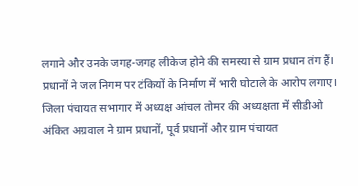लगाने और उनके जगह-जगह लीकेज होने की समस्या से ग्राम प्रधान तंग हैं। प्रधानों ने जल निगम पर टंकियों के निर्माण में भारी घोटाले के आरोप लगाए।
जिला पंचायत सभागार में अध्यक्ष आंचल तोमर की अध्यक्षता में सीडीओ अंकित अग्रवाल ने ग्राम प्रधानों, पूर्व प्रधानों और ग्राम पंचायत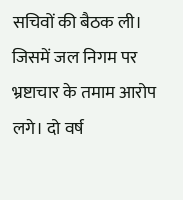सचिवों की बैठक ली। जिसमें जल निगम पर भ्रष्टाचार के तमाम आरोप लगे। दो वर्ष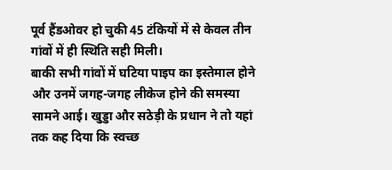पूर्व हैंडओवर हो चुकी 45 टंकियों में से केवल तीन गांवों में ही स्थिति सही मिली।
बाकी सभी गांवों में घटिया पाइप का इस्तेमाल होने और उनमें जगह-जगह लीकेज होने की समस्या सामने आई। खुड्डा और सठेड़ी के प्रधान ने तो यहां तक कह दिया कि स्वच्छ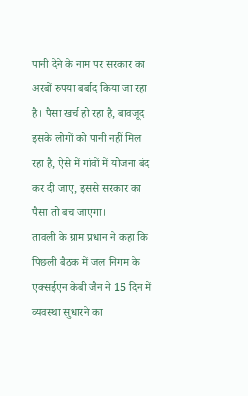पानी देने के नाम पर सरकार का अरबों रुपया बर्बाद किया जा रहा है। पैसा खर्च हो रहा है, बावजूद इसके लोगों को पानी नहीं मिल रहा है, ऐसे में गांवों में योजना बंद कर दी जाए, इससे सरकार का पैसा तो बच जाएगा।
तावली के ग्राम प्रधान ने कहा कि पिछली बैठक में जल निगम के एक्सईएन केबी जैन ने 15 दिन में व्यवस्था सुधारने का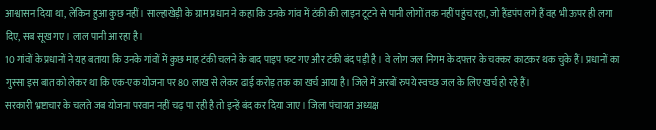आश्वासन दिया था, लेकिन हुआ कुछ नहीं। साल्हाखेड़ी के ग्राम प्रधान ने कहा कि उनके गांव में टंकी की लाइन टूटने से पानी लोगों तक नहीं पहुंच रहा, जो हैंडपंप लगे हैं वह भी ऊपर ही लगा दिए, सब सूख गए। लाल पानी आ रहा है।
10 गांवों के प्रधानों ने यह बताया कि उनके गांवों में कुछ माह टंकी चलने के बाद पाइप फट गए और टंकी बंद पड़ी है । वे लोग जल निगम के दफ्तर के चक्कर काटकर थक चुके हैं। प्रधानों का गुस्सा इस बात को लेकर था कि एक-एक योजना पर 80 लाख से लेकर ढाई करोड़ तक का खर्च आया है। जिले में अरबों रुपये स्वच्छ जल के लिए खर्च हो रहे हैं।
सरकारी भ्रष्टाचार के चलते जब योजना परवान नहीं चढ़ पा रही है तो इन्हें बंद कर दिया जाए। जिला पंचायत अध्यक्ष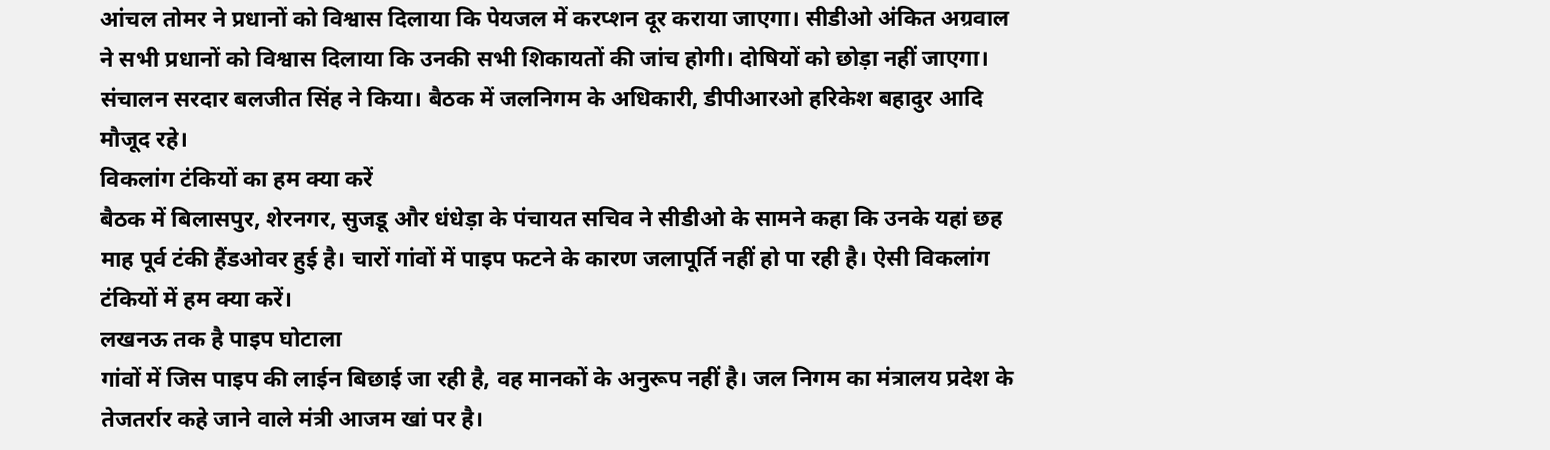आंचल तोमर ने प्रधानों को विश्वास दिलाया कि पेयजल में करप्शन दूर कराया जाएगा। सीडीओ अंकित अग्रवाल ने सभी प्रधानों को विश्वास दिलाया कि उनकी सभी शिकायतों की जांच होगी। दोषियों को छोड़ा नहीं जाएगा। संचालन सरदार बलजीत सिंह ने किया। बैठक में जलनिगम के अधिकारी, डीपीआरओ हरिकेश बहादुर आदि मौजूद रहे।
विकलांग टंकियों का हम क्या करें
बैठक में बिलासपुर, शेरनगर, सुजडू और धंधेड़ा के पंचायत सचिव ने सीडीओ के सामने कहा कि उनके यहां छह माह पूर्व टंकी हैंडओवर हुई है। चारों गांवों में पाइप फटने के कारण जलापूर्ति नहीं हो पा रही है। ऐसी विकलांग टंकियों में हम क्या करें।
लखनऊ तक है पाइप घोटाला
गांवों में जिस पाइप की लाईन बिछाई जा रही है, वह मानकों के अनुरूप नहीं है। जल निगम का मंत्रालय प्रदेश के तेजतर्रार कहे जाने वाले मंत्री आजम खां पर है।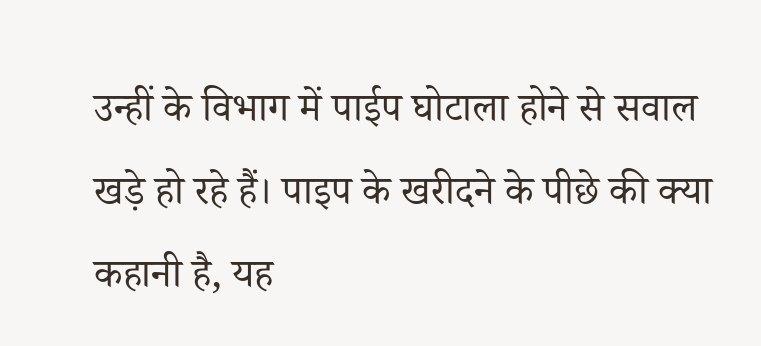उन्हीं के विभाग में पाईप घोटाला होने से सवाल खड़े हो रहे हैं। पाइप के खरीदने के पीछे की क्या कहानी है, यह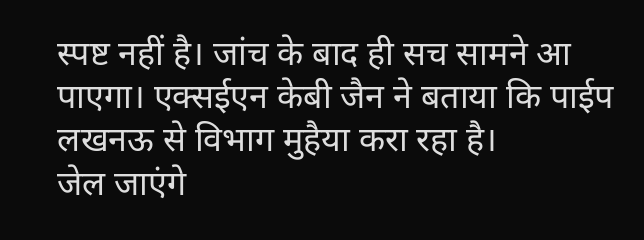स्पष्ट नहीं है। जांच के बाद ही सच सामने आ पाएगा। एक्सईएन केबी जैन ने बताया कि पाईप लखनऊ से विभाग मुहैया करा रहा है।
जेल जाएंगे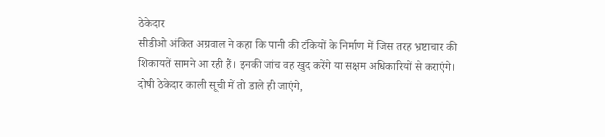ठेकेदार
सीडीओ अंकित अग्रवाल ने कहा कि पानी की टंकियों के निर्माण में जिस तरह भ्रष्टाचार की शिकायतें सामने आ रही हैं। इनकी जांच वह खुद करेंगे या सक्षम अधिकारियों से कराएंगे। दोषी ठेकेदार काली सूची में तो डाले ही जाएंगे,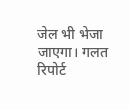जेल भी भेजा जाएगा। गलत रिपोर्ट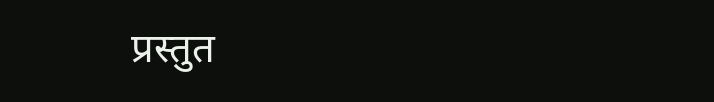प्रस्तुत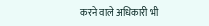करने वाले अधिकारी भी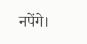नपेंगे।